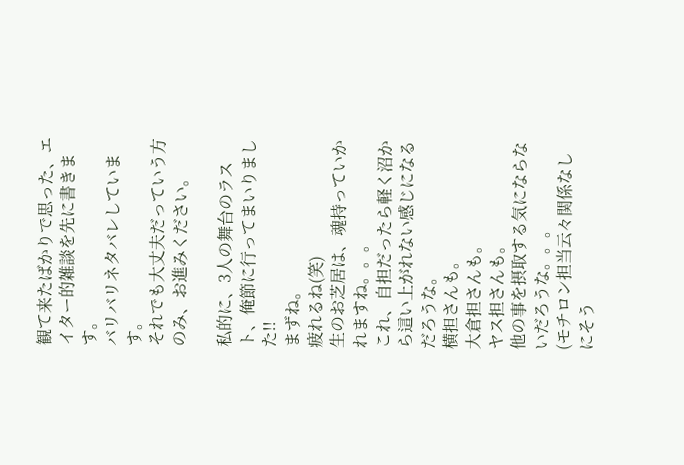観て来たばかりで思った、エイター的雑談を先に書きます。
バリバリネタバレしています。
それでも大丈夫だっていう方のみ、お進みください。

私的に、3人の舞台のラスト、俺節に行ってまいりました!!
まずね。
疲れるね(笑)
生のお芝居は、魂持っていかれますね。。。
これ、自担だったら軽く沼から這い上がれない感じになるだろうな。
横担さんも。
大倉担さんも。
ヤス担さんも。
他の事を摂取する気にならないだろうな。。。
(モチロン担当云々関係なしにそう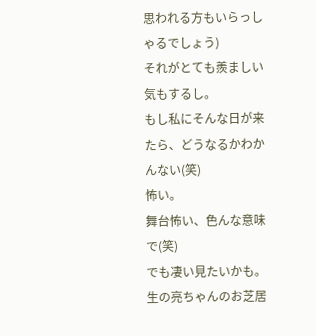思われる方もいらっしゃるでしょう)
それがとても羨ましい気もするし。
もし私にそんな日が来たら、どうなるかわかんない(笑)
怖い。
舞台怖い、色んな意味で(笑)
でも凄い見たいかも。
生の亮ちゃんのお芝居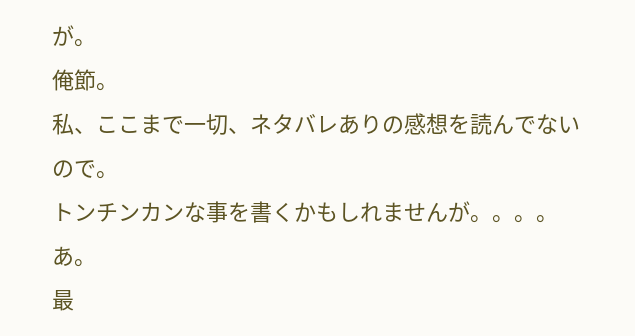が。
俺節。
私、ここまで一切、ネタバレありの感想を読んでないので。
トンチンカンな事を書くかもしれませんが。。。。
あ。
最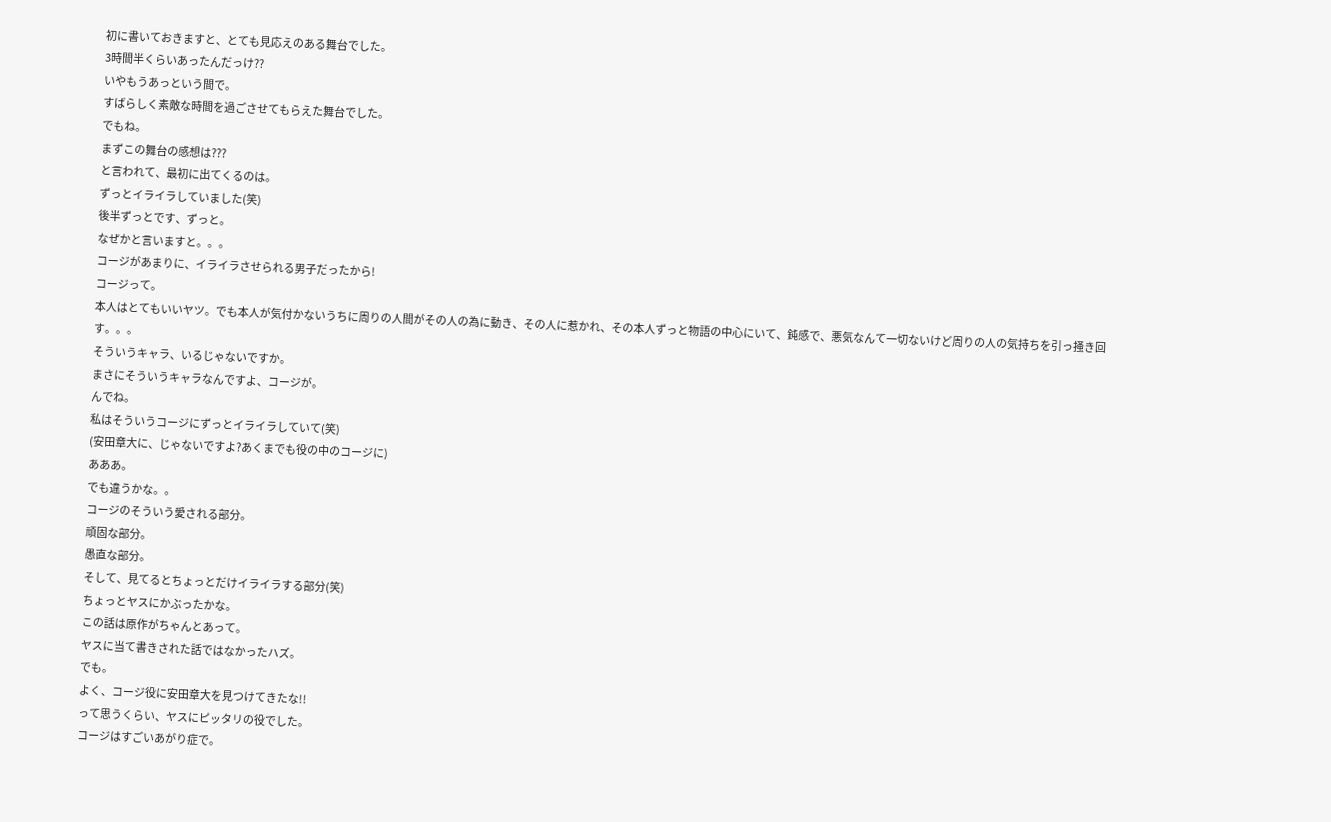初に書いておきますと、とても見応えのある舞台でした。
3時間半くらいあったんだっけ??
いやもうあっという間で。
すばらしく素敵な時間を過ごさせてもらえた舞台でした。
でもね。
まずこの舞台の感想は???
と言われて、最初に出てくるのは。
ずっとイライラしていました(笑)
後半ずっとです、ずっと。
なぜかと言いますと。。。
コージがあまりに、イライラさせられる男子だったから!
コージって。
本人はとてもいいヤツ。でも本人が気付かないうちに周りの人間がその人の為に動き、その人に惹かれ、その本人ずっと物語の中心にいて、鈍感で、悪気なんて一切ないけど周りの人の気持ちを引っ掻き回す。。。
そういうキャラ、いるじゃないですか。
まさにそういうキャラなんですよ、コージが。
んでね。
私はそういうコージにずっとイライラしていて(笑)
(安田章大に、じゃないですよ?あくまでも役の中のコージに)
あああ。
でも違うかな。。
コージのそういう愛される部分。
頑固な部分。
愚直な部分。
そして、見てるとちょっとだけイライラする部分(笑)
ちょっとヤスにかぶったかな。
この話は原作がちゃんとあって。
ヤスに当て書きされた話ではなかったハズ。
でも。
よく、コージ役に安田章大を見つけてきたな!!
って思うくらい、ヤスにピッタリの役でした。
コージはすごいあがり症で。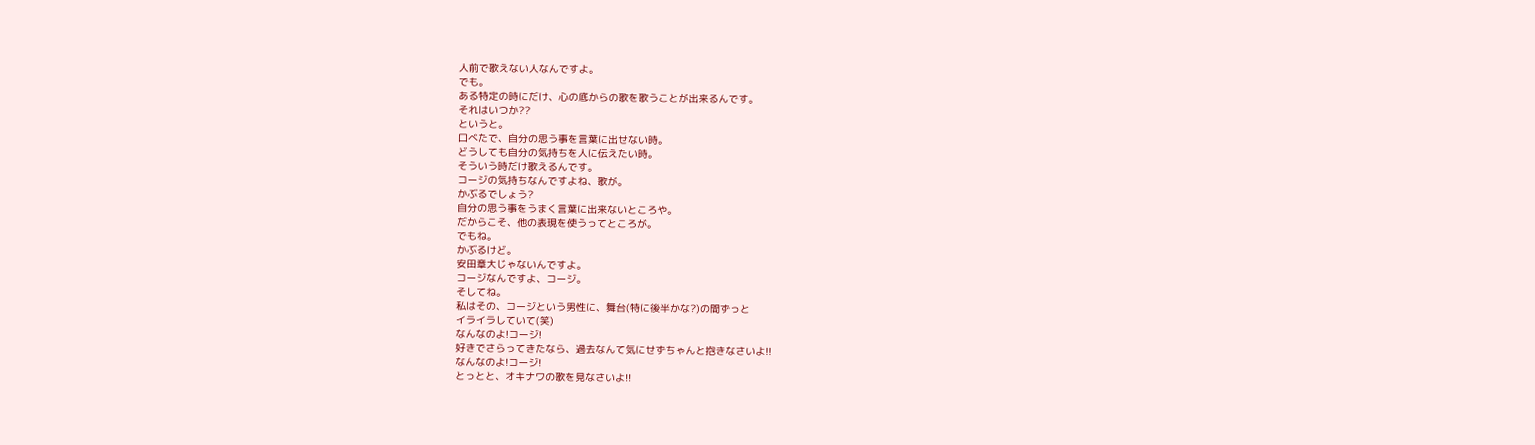人前で歌えない人なんですよ。
でも。
ある特定の時にだけ、心の底からの歌を歌うことが出来るんです。
それはいつか??
というと。
口べたで、自分の思う事を言葉に出せない時。
どうしても自分の気持ちを人に伝えたい時。
そういう時だけ歌えるんです。
コージの気持ちなんですよね、歌が。
かぶるでしょう?
自分の思う事をうまく言葉に出来ないところや。
だからこそ、他の表現を使うってところが。
でもね。
かぶるけど。
安田章大じゃないんですよ。
コージなんですよ、コージ。
そしてね。
私はその、コージという男性に、舞台(特に後半かな?)の間ずっと
イライラしていて(笑)
なんなのよ!コージ!
好きでさらってきたなら、過去なんて気にせずちゃんと抱きなさいよ!!
なんなのよ!コージ!
とっとと、オキナワの歌を見なさいよ!!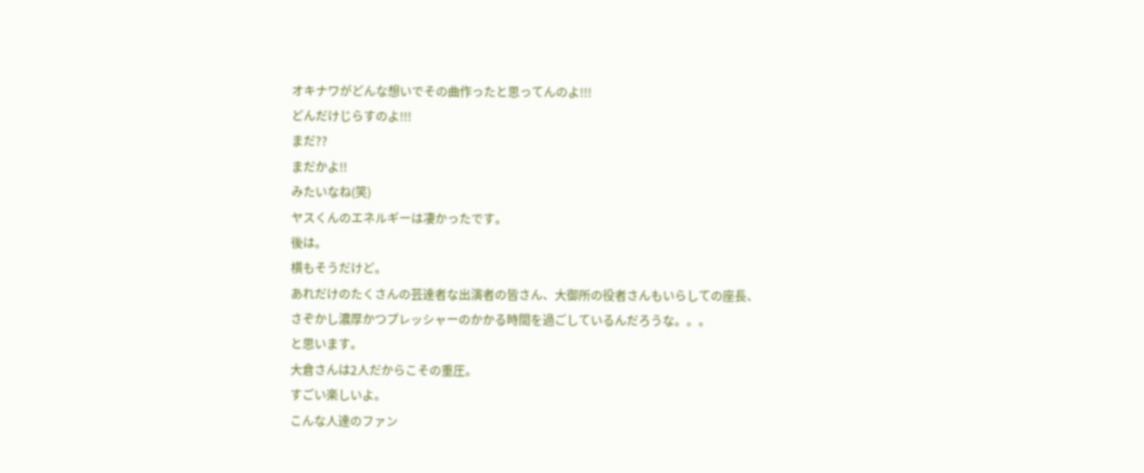オキナワがどんな想いでその曲作ったと思ってんのよ!!!
どんだけじらすのよ!!!
まだ??
まだかよ!!
みたいなね(笑)
ヤスくんのエネルギーは凄かったです。
後は。
横もそうだけど。
あれだけのたくさんの芸達者な出演者の皆さん、大御所の役者さんもいらしての座長、
さぞかし濃厚かつプレッシャーのかかる時間を過ごしているんだろうな。。。
と思います。
大倉さんは2人だからこその重圧。
すごい楽しいよ。
こんな人達のファン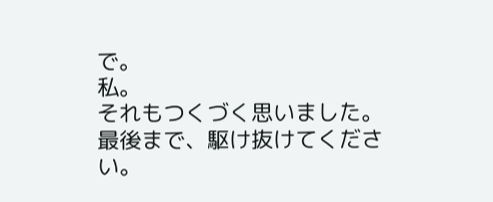で。
私。
それもつくづく思いました。
最後まで、駆け抜けてください。